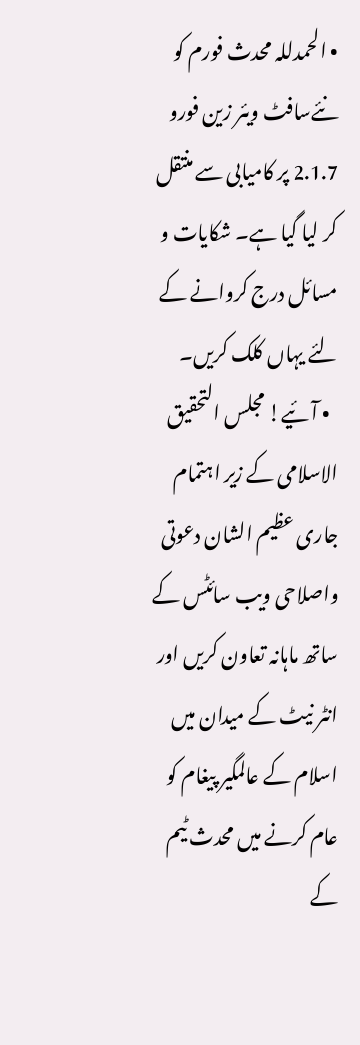• الحمدللہ محدث فورم کو نئےسافٹ ویئر زین فورو 2.1.7 پر کامیابی سے منتقل کر لیا گیا ہے۔ شکایات و مسائل درج کروانے کے لئے یہاں کلک کریں۔
  • آئیے! مجلس التحقیق الاسلامی کے زیر اہتمام جاری عظیم الشان دعوتی واصلاحی ویب سائٹس کے ساتھ ماہانہ تعاون کریں اور انٹر نیٹ کے میدان میں اسلام کے عالمگیر پیغام کو عام کرنے میں محدث ٹیم کے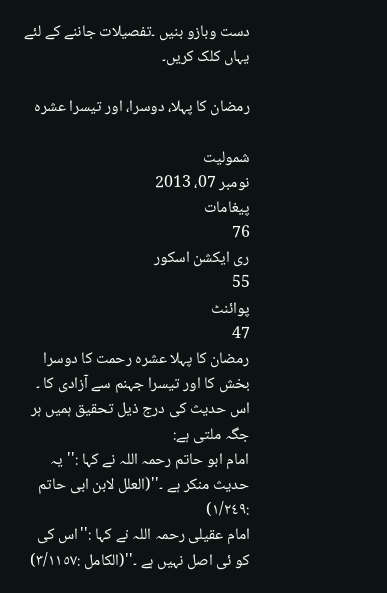دست وبازو بنیں ۔تفصیلات جاننے کے لئے یہاں کلک کریں۔

رمضان کا پہلا، دوسرا، اور تیسرا عشرہ

شمولیت
نومبر 07، 2013
پیغامات
76
ری ایکشن اسکور
55
پوائنٹ
47
رمضان کا پہلا عشرہ رحمت کا دوسرا بخش کا اور تیسرا جہنم سے آزادی کا ۔
اس حدیث کی درج ذیل تحقیق ہمیں ہر جگہ ملتی ہے:
امام ابو حاتم رحمہ اللہ نے کہا :''یہ حدیث منکر ہے ۔''(العلل لابن ابی حاتم :١/٢٤٩)
امام عقیلی رحمہ اللہ نے کہا :''اس کی کو ئی اصل نہیں ہے ۔''(الکامل :٣/١١٥٧)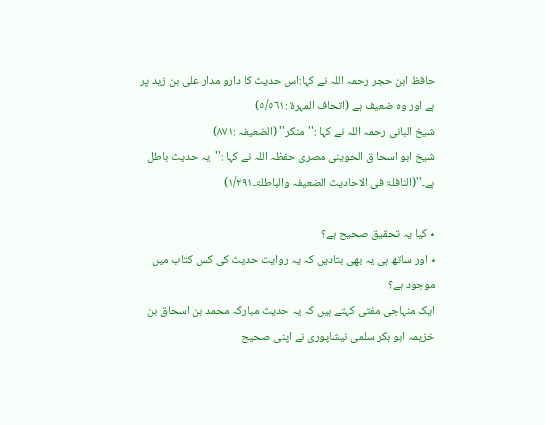حافظ ابن حجر رحمہ اللہ نے کہا:اس حدیث کا دارو مدار علی بن زید پر ہے اور وہ ضعیف ہے (اتحاف المہرۃ :٥/٥٦١)
شیخ البانی رحمہ اللہ نے کہا :''منکر'' (الضعیفہ :٨٧١)
شیخ ابو اسحا ق الحوینی مصری حفظہ اللہ نے کہا :''یہ حدیث باطل ہے۔''(النافلۃ فی الاحادیث الضعیفہ والباطلۃ۔١/٢٩١)

٭ کیا یہ تحقیق صحیح ہے؟
٭ اور ساتھ ہی یہ بھی بتادیں کہ یہ روایت حدیث کی کس کتاب میں موجود ہے؟
ایک منہاجی مفتی کہتے ہیں کہ یہ حدیث مبارکہ محمد بن اسحاق بن خزیمہ ابو بکر سلمی نیشاپوری نے اپنی صحیح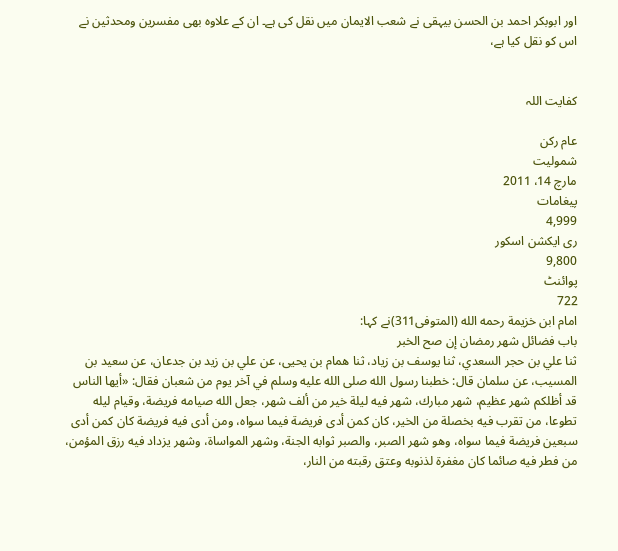اور ابوبکر احمد بن الحسن بیہقی نے شعب الایمان میں نقل کی ہے۔ ان کے علاوہ بھی مفسرین ومحدثین نے اس کو نقل کیا ہے،


کفایت اللہ

عام رکن
شمولیت
مارچ 14، 2011
پیغامات
4,999
ری ایکشن اسکور
9,800
پوائنٹ
722
امام ابن خزيمة رحمه الله (المتوفى311)نے کہا:
باب فضائل شهر رمضان إن صح الخبر
ثنا علي بن حجر السعدي، ثنا يوسف بن زياد، ثنا همام بن يحيى، عن علي بن زيد بن جدعان، عن سعيد بن المسيب، عن سلمان قال: خطبنا رسول الله صلى الله عليه وسلم في آخر يوم من شعبان فقال: «أيها الناس قد أظلكم شهر عظيم، شهر مبارك، شهر فيه ليلة خير من ألف شهر، جعل الله صيامه فريضة، وقيام ليله تطوعا، من تقرب فيه بخصلة من الخير، كان كمن أدى فريضة فيما سواه، ومن أدى فيه فريضة كان كمن أدى سبعين فريضة فيما سواه، وهو شهر الصبر، والصبر ثوابه الجنة، وشهر المواساة، وشهر يزداد فيه رزق المؤمن، من فطر فيه صائما كان مغفرة لذنوبه وعتق رقبته من النار،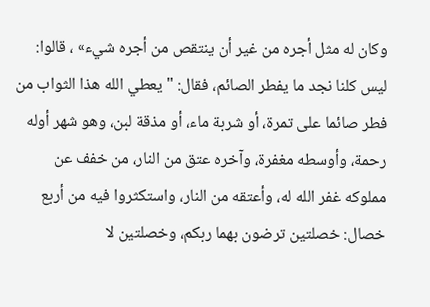وكان له مثل أجره من غير أن ينتقص من أجره شيء» ، قالوا: ليس كلنا نجد ما يفطر الصائم، فقال: " يعطي الله هذا الثواب من فطر صائما على تمرة، أو شربة ماء، أو مذقة لبن، وهو شهر أوله رحمة، وأوسطه مغفرة، وآخره عتق من النار، من خفف عن مملوكه غفر الله له، وأعتقه من النار، واستكثروا فيه من أربع خصال: خصلتين ترضون بهما ربكم، وخصلتين لا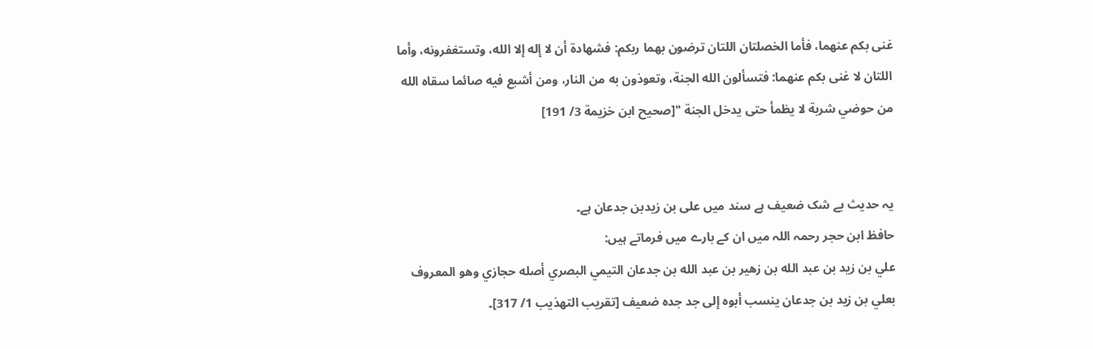غنى بكم عنهما، فأما الخصلتان اللتان ترضون بهما ربكم: فشهادة أن لا إله إلا الله، وتستغفرونه، وأما اللتان لا غنى بكم عنهما: فتسألون الله الجنة، وتعوذون به من النار، ومن أشبع فيه صائما سقاه الله من حوضي شربة لا يظمأ حتى يدخل الجنة "[صحيح ابن خزيمة 3/ 191]


یہ حدیث بے شک ضعیف ہے سند میں علی بن زیدبن جدعان ہے۔
حافظ ابن حجر رحمہ اللہ میں ان کے بارے میں فرماتے ہیں:
علي بن زيد بن عبد الله بن زهير بن عبد الله بن جدعان التيمي البصري أصله حجازي وهو المعروف بعلي بن زيد بن جدعان ينسب أبوه إلى جد جده ضعيف [تقريب التهذيب 1/ 317]۔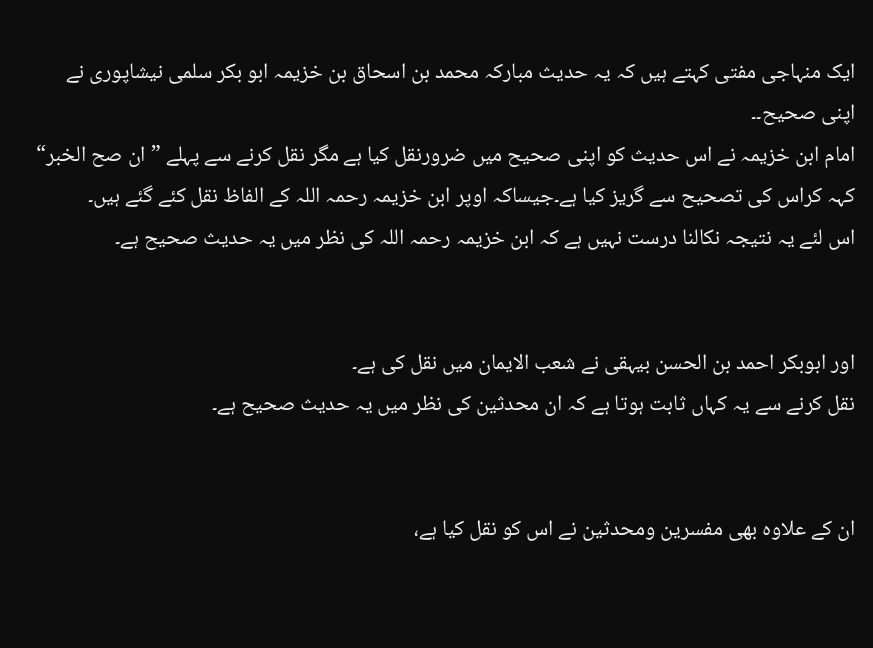ایک منہاجی مفتی کہتے ہیں کہ یہ حدیث مبارکہ محمد بن اسحاق بن خزیمہ ابو بکر سلمی نیشاپوری نے اپنی صحیح۔۔
امام ابن خزیمہ نے اس حدیث کو اپنی صحیح میں ضرورنقل کیا ہے مگر نقل کرنے سے پہلے ”ان صح الخبر“ کہہ کراس کی تصحیح سے گریز کیا ہے۔جیساکہ اوپر ابن خزیمہ رحمہ اللہ کے الفاظ نقل کئے گئے ہیں۔
اس لئے یہ نتیجہ نکالنا درست نہیں ہے کہ ابن خزیمہ رحمہ اللہ کی نظر میں یہ حدیث صحیح ہے۔


اور ابوبکر احمد بن الحسن بیہقی نے شعب الایمان میں نقل کی ہے۔
نقل کرنے سے یہ کہاں ثابت ہوتا ہے کہ ان محدثین کی نظر میں یہ حدیث صحیح ہے۔


ان کے علاوہ بھی مفسرین ومحدثین نے اس کو نقل کیا ہے،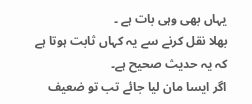یہاں بھی وہی بات ہے ۔
بھلا نقل کرنے سے یہ کہاں ثابت ہوتا ہے کہ یہ حدیث صحیح ہے۔
اگر ایسا مان لیا جائے تب تو ضعیف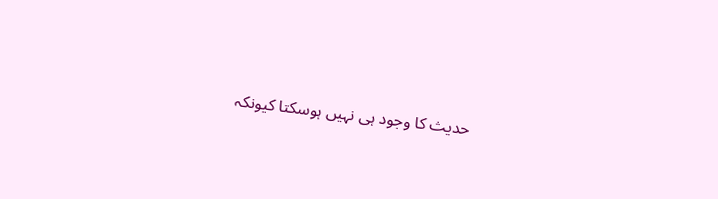حدیث کا وجود ہی نہیں ہوسکتا کیونکہ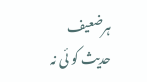ہرضعیف حدیث کو ئی نہ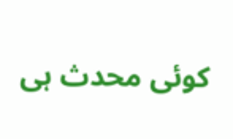کوئی محدث ہی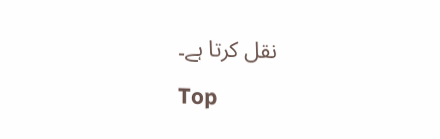نقل کرتا ہے۔

Top